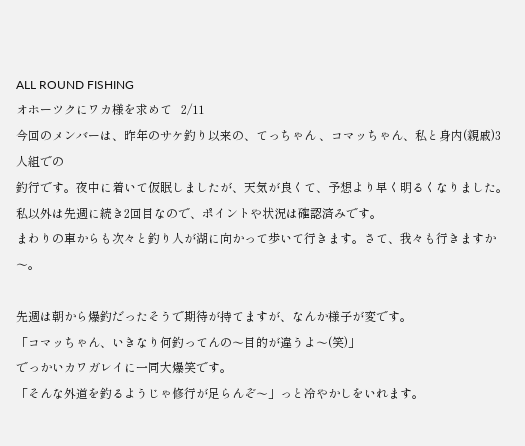ALL ROUND FISHING
オホーツクにワカ様を求めて   2/11
今回のメンバーは、昨年のサケ釣り以来の、てっちゃん 、コマッちゃん、私と身内(親戚)3人組での
釣行です。夜中に着いて仮眠しましたが、天気が良くて、予想より早く明るくなりました。
私以外は先週に続き2回目なので、ポイントや状況は確認済みです。
まわりの車からも次々と釣り人が湖に向かって歩いて行きます。さて、我々も行きますか〜。

先週は朝から爆釣だったそうで期待が持てますが、なんか様子が変です。
「コマッちゃん、いきなり何釣ってんの〜目的が違うよ〜(笑)」
でっかいカワガレイに一同大爆笑です。
「そんな外道を釣るようじゃ修行が足らんぞ〜」っと冷やかしをいれます。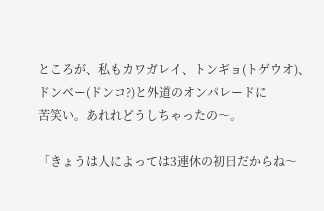ところが、私もカワガレイ、トンギョ(トゲウオ)、ドンベー(ドンコ?)と外道のオンパレードに
苦笑い。あれれどうしちゃったの〜。

「きょうは人によっては3連休の初日だからね〜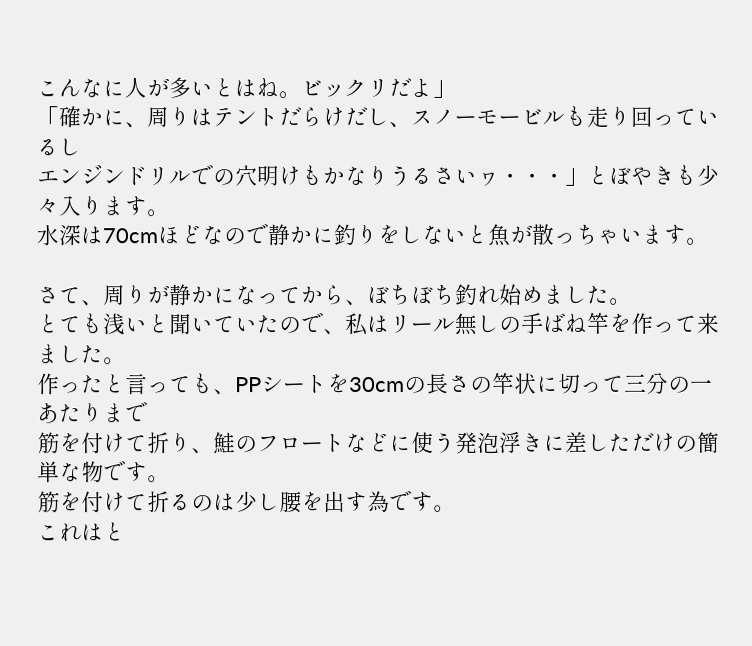こんなに人が多いとはね。ビックリだよ」
「確かに、周りはテントだらけだし、スノーモービルも走り回っているし
エンジンドリルでの穴明けもかなりうるさいヮ・・・」とぼやきも少々入ります。
水深は70cmほどなので静かに釣りをしないと魚が散っちゃいます。

さて、周りが静かになってから、ぼちぼち釣れ始めました。
とても浅いと聞いていたので、私はリール無しの手ばね竿を作って来ました。
作ったと言っても、PPシートを30cmの長さの竿状に切って三分の一あたりまで
筋を付けて折り、鮭のフロートなどに使う発泡浮きに差しただけの簡単な物です。
筋を付けて折るのは少し腰を出す為です。
これはと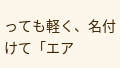っても軽く、名付けて「エア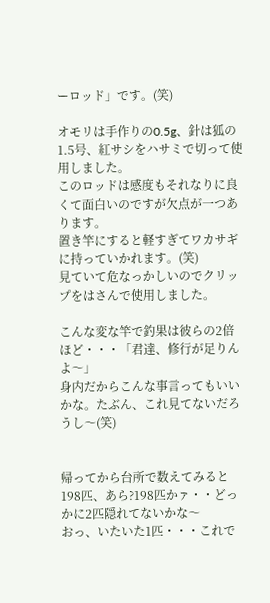ーロッド」です。(笑)

オモリは手作りの0.5g、針は狐の1.5号、紅サシをハサミで切って使用しました。
このロッドは感度もそれなりに良くて面白いのですが欠点が一つあります。
置き竿にすると軽すぎてワカサギに持っていかれます。(笑)
見ていて危なっかしいのでクリップをはさんで使用しました。

こんな変な竿で釣果は彼らの2倍ほど・・・「君達、修行が足りんよ〜」
身内だからこんな事言ってもいいかな。たぶん、これ見てないだろうし〜(笑)


帰ってから台所で数えてみると198匹、あら?198匹かァ・・どっかに2匹隠れてないかな〜
おっ、いたいた1匹・・・これで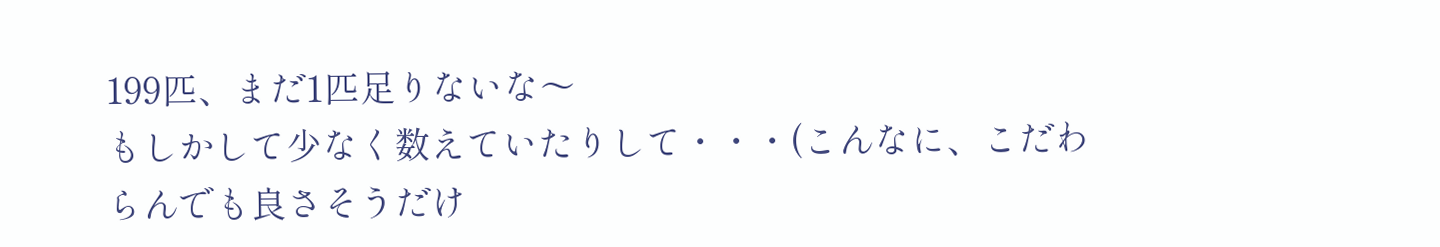199匹、まだ1匹足りないな〜
もしかして少なく数えていたりして・・・(こんなに、こだわらんでも良さそうだけ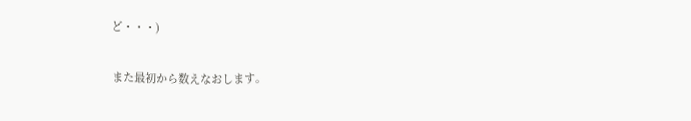ど・・・)

また最初から数えなおします。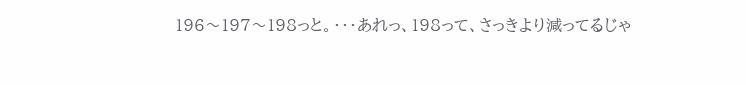196〜197〜198っと。・・・あれっ、198って、さっきより減ってるじゃ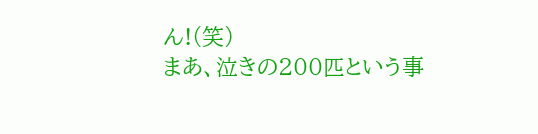ん!(笑)
まあ、泣きの200匹という事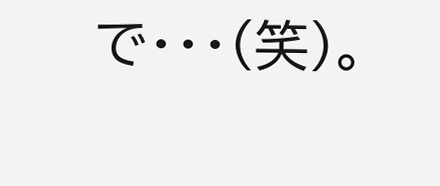で・・・(笑)。